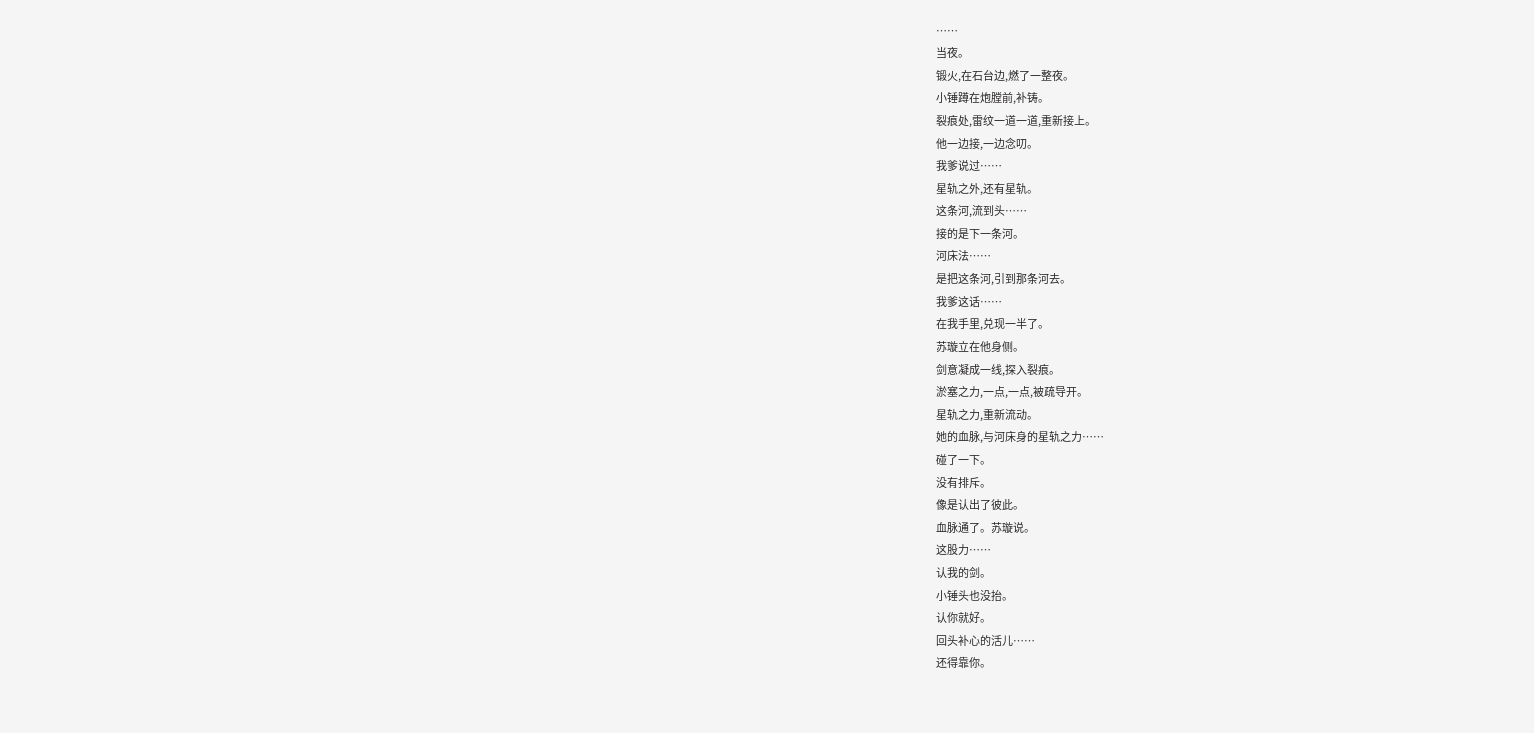……
当夜。
锻火,在石台边,燃了一整夜。
小锤蹲在炮膛前,补铸。
裂痕处,雷纹一道一道,重新接上。
他一边接,一边念叨。
我爹说过……
星轨之外,还有星轨。
这条河,流到头……
接的是下一条河。
河床法……
是把这条河,引到那条河去。
我爹这话……
在我手里,兑现一半了。
苏璇立在他身侧。
剑意凝成一线,探入裂痕。
淤塞之力,一点,一点,被疏导开。
星轨之力,重新流动。
她的血脉,与河床身的星轨之力……
碰了一下。
没有排斥。
像是认出了彼此。
血脉通了。苏璇说。
这股力……
认我的剑。
小锤头也没抬。
认你就好。
回头补心的活儿……
还得靠你。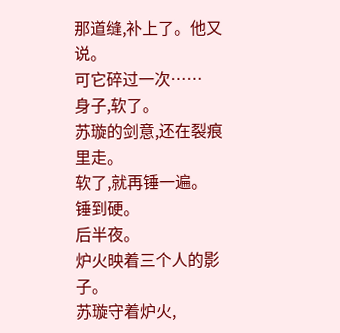那道缝,补上了。他又说。
可它碎过一次……
身子,软了。
苏璇的剑意,还在裂痕里走。
软了,就再锤一遍。
锤到硬。
后半夜。
炉火映着三个人的影子。
苏璇守着炉火,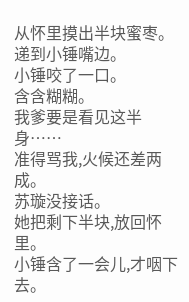从怀里摸出半块蜜枣。
递到小锤嘴边。
小锤咬了一口。
含含糊糊。
我爹要是看见这半身……
准得骂我,火候还差两成。
苏璇没接话。
她把剩下半块,放回怀里。
小锤含了一会儿,才咽下去。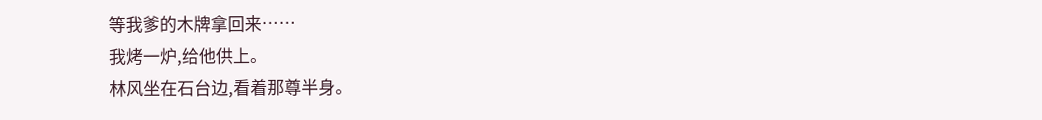等我爹的木牌拿回来……
我烤一炉,给他供上。
林风坐在石台边,看着那尊半身。